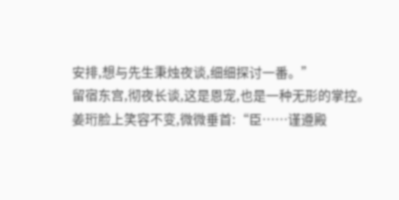安排,想与先生秉烛夜谈,细细探讨一番。”
留宿东宫,彻夜长谈,这是恩宠,也是一种无形的掌控。
姜珩脸上笑容不变,微微垂首:“臣……谨遵殿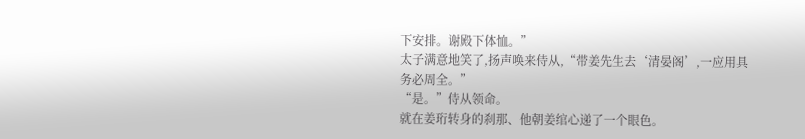下安排。谢殿下体恤。”
太子满意地笑了,扬声唤来侍从,“带姜先生去‘清晏阁’,一应用具务必周全。”
“是。”侍从领命。
就在姜珩转身的刹那、他朝姜绾心递了一个眼色。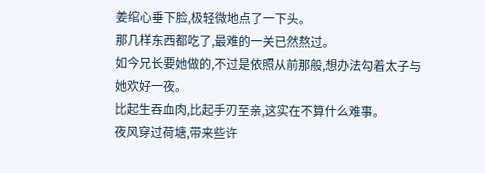姜绾心垂下脸,极轻微地点了一下头。
那几样东西都吃了,最难的一关已然熬过。
如今兄长要她做的,不过是依照从前那般,想办法勾着太子与她欢好一夜。
比起生吞血肉,比起手刃至亲,这实在不算什么难事。
夜风穿过荷塘,带来些许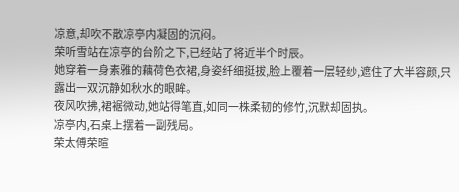凉意,却吹不散凉亭内凝固的沉闷。
荣听雪站在凉亭的台阶之下,已经站了将近半个时辰。
她穿着一身素雅的藕荷色衣裙,身姿纤细挺拔,脸上覆着一层轻纱,遮住了大半容颜,只露出一双沉静如秋水的眼眸。
夜风吹拂,裙裾微动,她站得笔直,如同一株柔韧的修竹,沉默却固执。
凉亭内,石桌上摆着一副残局。
荣太傅荣暄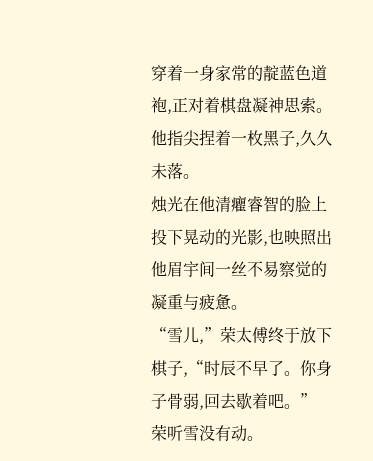穿着一身家常的靛蓝色道袍,正对着棋盘凝神思索。
他指尖捏着一枚黑子,久久未落。
烛光在他清癯睿智的脸上投下晃动的光影,也映照出他眉宇间一丝不易察觉的凝重与疲惫。
“雪儿,”荣太傅终于放下棋子,“时辰不早了。你身子骨弱,回去歇着吧。”
荣听雪没有动。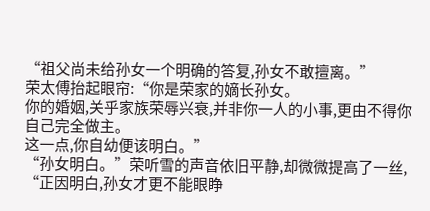“祖父尚未给孙女一个明确的答复,孙女不敢擅离。”
荣太傅抬起眼帘:“你是荣家的嫡长孙女。
你的婚姻,关乎家族荣辱兴衰,并非你一人的小事,更由不得你自己完全做主。
这一点,你自幼便该明白。”
“孙女明白。”荣听雪的声音依旧平静,却微微提高了一丝,
“正因明白,孙女才更不能眼睁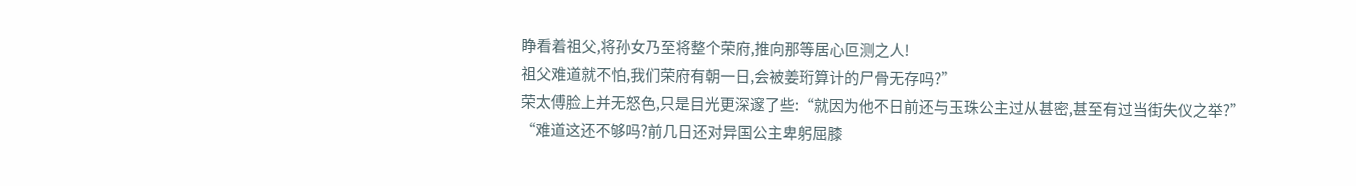睁看着祖父,将孙女乃至将整个荣府,推向那等居心叵测之人!
祖父难道就不怕,我们荣府有朝一日,会被姜珩算计的尸骨无存吗?”
荣太傅脸上并无怒色,只是目光更深邃了些:“就因为他不日前还与玉珠公主过从甚密,甚至有过当街失仪之举?”
“难道这还不够吗?前几日还对异国公主卑躬屈膝